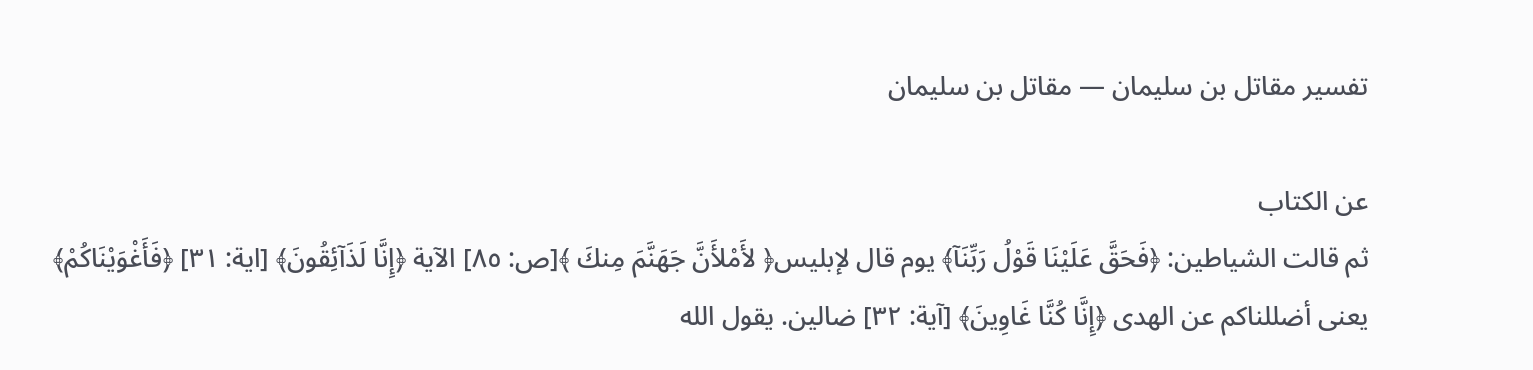تفسير مقاتل بن سليمان — مقاتل بن سليمان

عن الكتاب
ثم قالت الشياطين: ﴿فَحَقَّ عَلَيْنَا قَوْلُ رَبِّنَآ﴾ يوم قال لإبليس﴿ لأَمْلأَنَّ جَهَنَّمَ مِنكَ ﴾[ص: ٨٥] الآية ﴿إِنَّا لَذَآئِقُونَ﴾ [اية: ٣١] ﴿فَأَغْوَيْنَاكُمْ﴾ يعنى أضللناكم عن الهدى ﴿إِنَّا كُنَّا غَاوِينَ﴾ [آية: ٣٢] ضالين. يقول الله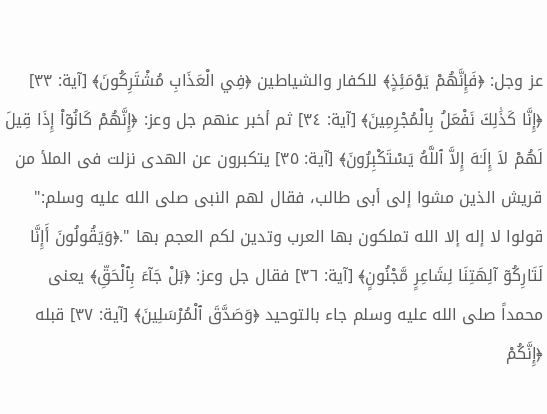عز وجل: ﴿فَإِنَّهُمْ يَوْمَئِذٍ﴾ للكفار والشياطين ﴿فِي الْعَذَابِ مُشْتَرِكُونَ﴾ [آية: ٣٣] ﴿إِنَّا كَذَٰلِكَ نَفْعَلُ بِالْمُجْرِمِينَ﴾ [آية: ٣٤] ثم أخبر عنهم جل وعز: ﴿إِنَّهُمْ كَانُوۤاْ إِذَا قِيلَ لَهُمْ لاَ إِلَـٰهَ إِلاَّ ٱللَّهُ يَسْتَكْبِرُونَ﴾ [آية: ٣٥] يتكبرون عن الهدى نزلت فى الملأ من قريش الذين مشوا إلى أبى طالب، فقال لهم النبى صلى الله عليه وسلم:" قولوا لا إله إلا الله تملكون بها العرب وتدين لكم العجم بها ".﴿وَيَقُولُونَ أَإِنَّا لَتَارِكُوۤ آلِهَتِنَا لِشَاعِرٍ مَّجْنُونٍ﴾ [آية: ٣٦] فقال جل وعز: ﴿بَلْ جَآءَ بِٱلْحَقِّ﴾ يعنى محمداً صلى الله عليه وسلم جاء بالتوحيد ﴿وَصَدَّقَ ٱلْمُرْسَلِينَ﴾ [آية: ٣٧] قبله ﴿إِنَّكُمْ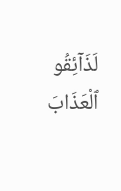لَذَآئِقُو ٱلْعَذَابَ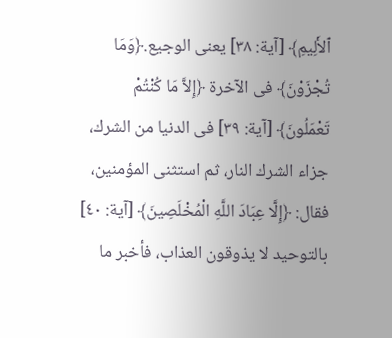ٱلأَلِيمِ﴾ [آية: ٣٨] يعنى الوجيع.﴿وَمَا تُجْزَوْنَ﴾ فى الآخرة ﴿إِلاَّ مَا كُنْتُمْ تَعْمَلُونَ﴾ [آية: ٣٩] فى الدنيا من الشرك، جزاء الشرك النار، ثم استثنى المؤمنين، فقال: ﴿إِلَّا عِبَادَ اللَّهِ الْمُخْلَصِينَ﴾ [آية: ٤٠] بالتوحيد لا يذوقون العذاب، فأخبر ما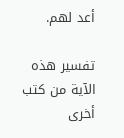أعد لهم.

تفسير هذه الآية من كتب أخرى